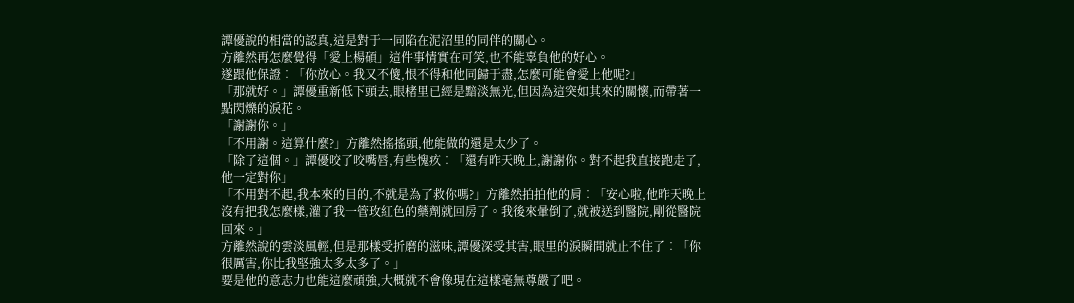譚優說的相當的認真,這是對于一同陷在泥沼里的同伴的關心。
方離然再怎麼覺得「愛上楊碩」這件事情實在可笑,也不能辜負他的好心。
遂跟他保證︰「你放心。我又不傻,恨不得和他同歸于盡,怎麼可能會愛上他呢?」
「那就好。」譚優重新低下頭去,眼楮里已經是黯淡無光,但因為這突如其來的關懷,而帶著一點閃爍的淚花。
「謝謝你。」
「不用謝。這算什麼?」方離然搖搖頭,他能做的還是太少了。
「除了這個。」譚優咬了咬嘴唇,有些愧疚︰「還有昨天晚上,謝謝你。對不起我直接跑走了,他一定對你」
「不用對不起,我本來的目的,不就是為了救你嗎?」方離然拍拍他的肩︰「安心啦,他昨天晚上沒有把我怎麼樣,灌了我一管玫紅色的藥劑就回房了。我後來暈倒了,就被送到醫院,剛從醫院回來。」
方離然說的雲淡風輕,但是那樣受折磨的滋味,譚優深受其害,眼里的淚瞬間就止不住了︰「你很厲害,你比我堅強太多太多了。」
要是他的意志力也能這麼頑強,大概就不會像現在這樣毫無尊嚴了吧。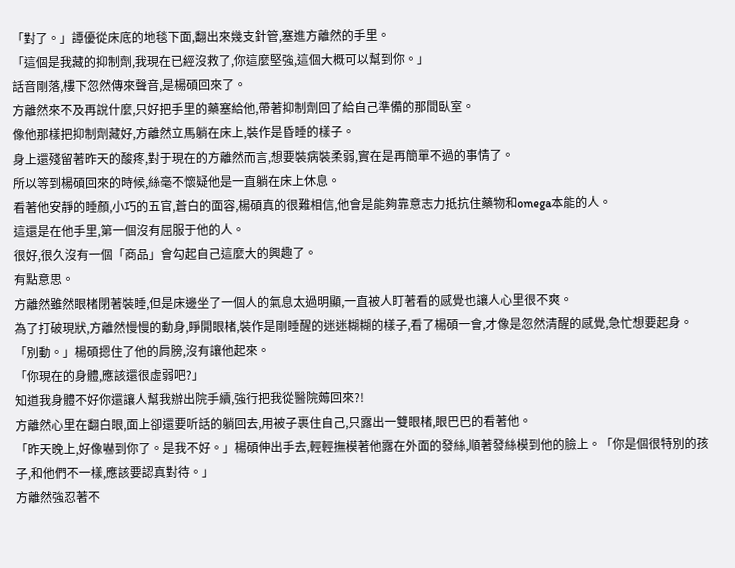「對了。」譚優從床底的地毯下面,翻出來幾支針管,塞進方離然的手里。
「這個是我藏的抑制劑,我現在已經沒救了,你這麼堅強,這個大概可以幫到你。」
話音剛落,樓下忽然傳來聲音,是楊碩回來了。
方離然來不及再說什麼,只好把手里的藥塞給他,帶著抑制劑回了給自己準備的那間臥室。
像他那樣把抑制劑藏好,方離然立馬躺在床上,裝作是昏睡的樣子。
身上還殘留著昨天的酸疼,對于現在的方離然而言,想要裝病裝柔弱,實在是再簡單不過的事情了。
所以等到楊碩回來的時候,絲毫不懷疑他是一直躺在床上休息。
看著他安靜的睡顏,小巧的五官,蒼白的面容,楊碩真的很難相信,他會是能夠靠意志力抵抗住藥物和omega本能的人。
這還是在他手里,第一個沒有屈服于他的人。
很好,很久沒有一個「商品」會勾起自己這麼大的興趣了。
有點意思。
方離然雖然眼楮閉著裝睡,但是床邊坐了一個人的氣息太過明顯,一直被人盯著看的感覺也讓人心里很不爽。
為了打破現狀,方離然慢慢的動身,睜開眼楮,裝作是剛睡醒的迷迷糊糊的樣子,看了楊碩一會,才像是忽然清醒的感覺,急忙想要起身。
「別動。」楊碩摁住了他的肩膀,沒有讓他起來。
「你現在的身體,應該還很虛弱吧?」
知道我身體不好你還讓人幫我辦出院手續,強行把我從醫院薅回來?!
方離然心里在翻白眼,面上卻還要听話的躺回去,用被子裹住自己,只露出一雙眼楮,眼巴巴的看著他。
「昨天晚上,好像嚇到你了。是我不好。」楊碩伸出手去,輕輕撫模著他露在外面的發絲,順著發絲模到他的臉上。「你是個很特別的孩子,和他們不一樣,應該要認真對待。」
方離然強忍著不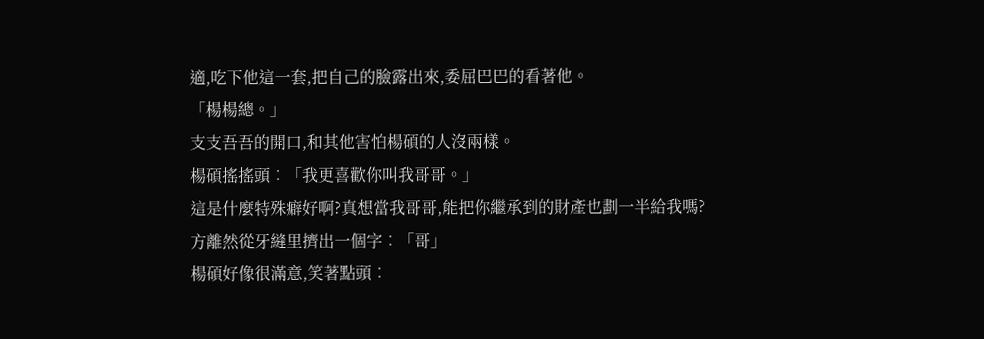適,吃下他這一套,把自己的臉露出來,委屈巴巴的看著他。
「楊楊總。」
支支吾吾的開口,和其他害怕楊碩的人沒兩樣。
楊碩搖搖頭︰「我更喜歡你叫我哥哥。」
這是什麼特殊癖好啊?真想當我哥哥,能把你繼承到的財產也劃一半給我嗎?
方離然從牙縫里擠出一個字︰「哥」
楊碩好像很滿意,笑著點頭︰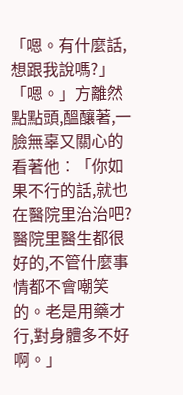「嗯。有什麼話,想跟我說嗎?」
「嗯。」方離然點點頭,醞釀著,一臉無辜又關心的看著他︰「你如果不行的話,就也在醫院里治治吧?醫院里醫生都很好的,不管什麼事情都不會嘲笑的。老是用藥才行,對身體多不好啊。」